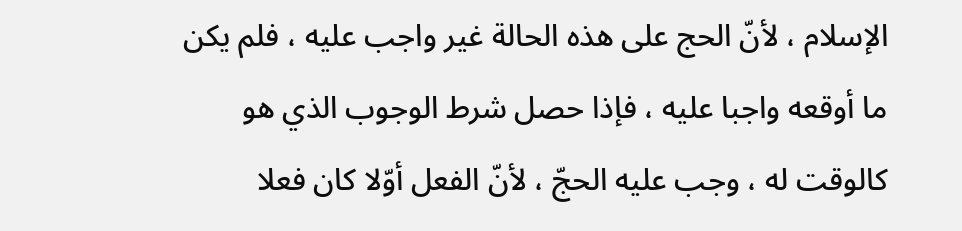الإسلام ، لأنّ الحج على هذه الحالة غير واجب عليه ، فلم يكن ما أوقعه واجبا عليه ، فإذا حصل شرط الوجوب الذي هو كالوقت له ، وجب عليه الحجّ ، لأنّ الفعل أوّلا كان فعلا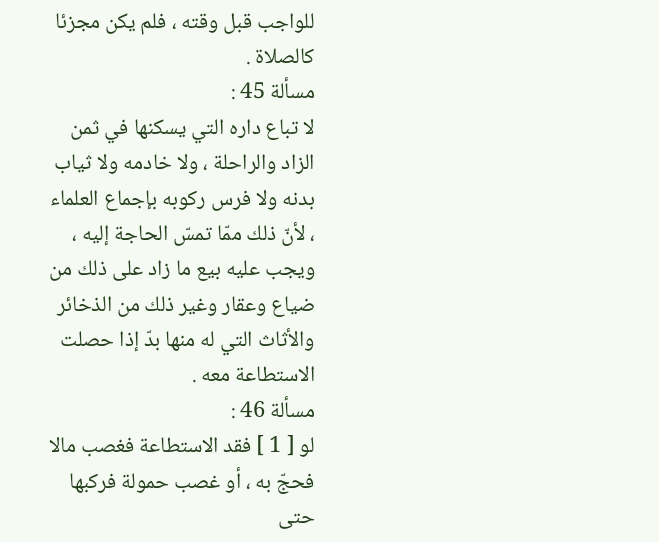للواجب قبل وقته ، فلم يكن مجزئا كالصلاة .
مسألة 45 :
لا تباع داره التي يسكنها في ثمن الزاد والراحلة ، ولا خادمه ولا ثياب بدنه ولا فرس ركوبه بإجماع العلماء ، لأنّ ذلك ممّا تمسّ الحاجة إليه ، ويجب عليه بيع ما زاد على ذلك من ضياع وعقار وغير ذلك من الذخائر والأثاث التي له منها بدّ إذا حصلت الاستطاعة معه .
مسألة 46 :
لو [ 1 ] فقد الاستطاعة فغصب مالا فحجّ به ، أو غصب حمولة فركبها حتى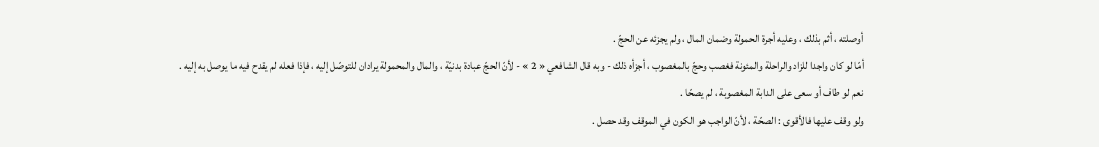أوصلته ، أثم بذلك ، وعليه أجرة الحمولة وضمان المال ، ولم يجزئه عن الحجّ .
أمّا لو كان واجدا للزاد والراحلة والمئونة فغصب وحجّ بالمغصوب ، أجزأه ذلك - وبه قال الشافعي « 2 » - لأنّ الحجّ عبادة بدنيّة ، والمال والمحمولة يرادان للتوصّل إليه ، فإذا فعله لم يقدح فيه ما يوصل به إليه .
نعم لو طاف أو سعى على الدابة المغصوبة ، لم يصحّا .
ولو وقف عليها فالأقوى : الصحّة ، لأنّ الواجب هو الكون في الموقف وقد حصل .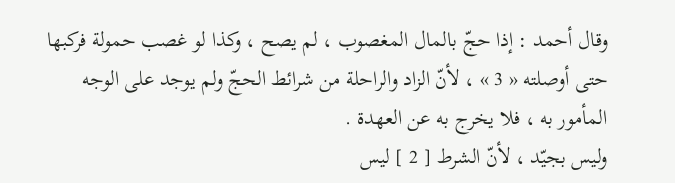وقال أحمد : إذا حجّ بالمال المغصوب ، لم يصح ، وكذا لو غصب حمولة فركبها حتى أوصلته « 3 » ، لأنّ الزاد والراحلة من شرائط الحجّ ولم يوجد على الوجه المأمور به ، فلا يخرج به عن العهدة .
وليس بجيّد ، لأنّ الشرط [ 2 ] ليس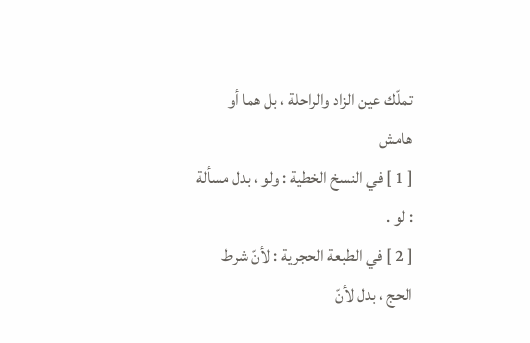تملّك عين الزاد والراحلة ، بل هما أو
هامش
[ 1 ] في النسخ الخطية : ولو ، بدل مسألة : لو .
[ 2 ] في الطبعة الحجرية : لأنّ شرط الحج ، بدل لأنّ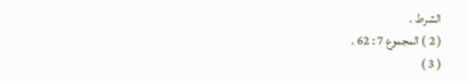الشرط .
( 2 ) المجموع 7 : 62 .
( 3 )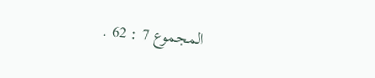المجموع 7 : 62 .